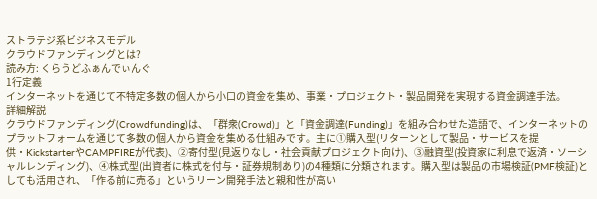ストラテジ系ビジネスモデル
クラウドファンディングとは?
読み方: くらうどふぁんでぃんぐ
1行定義
インターネットを通じて不特定多数の個人から小口の資金を集め、事業・プロジェクト・製品開発を実現する資金調達手法。
詳細解説
クラウドファンディング(Crowdfunding)は、「群衆(Crowd)」と「資金調達(Funding)」を組み合わせた造語で、インターネットのプラットフォームを通じて多数の個人から資金を集める仕組みです。主に①購入型(リターンとして製品・サービスを提供・KickstarterやCAMPFIREが代表)、②寄付型(見返りなし・社会貢献プロジェクト向け)、③融資型(投資家に利息で返済・ソーシャルレンディング)、④株式型(出資者に株式を付与・証券規制あり)の4種類に分類されます。購入型は製品の市場検証(PMF検証)としても活用され、「作る前に売る」というリーン開発手法と親和性が高い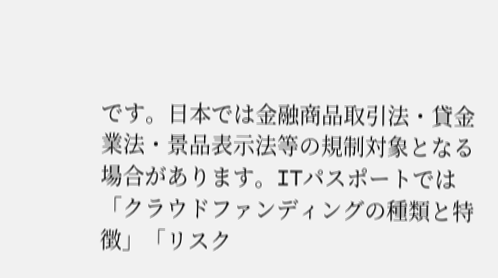です。日本では金融商品取引法・貸金業法・景品表示法等の規制対象となる場合があります。ITパスポートでは「クラウドファンディングの種類と特徴」「リスク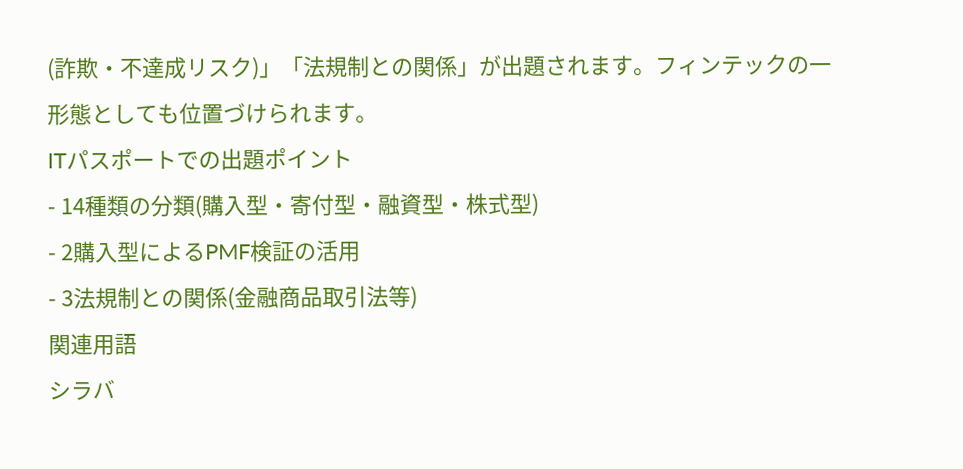(詐欺・不達成リスク)」「法規制との関係」が出題されます。フィンテックの一形態としても位置づけられます。
ITパスポートでの出題ポイント
- 14種類の分類(購入型・寄付型・融資型・株式型)
- 2購入型によるPMF検証の活用
- 3法規制との関係(金融商品取引法等)
関連用語
シラバ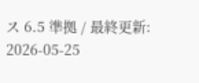ス 6.5 準拠 / 最終更新: 2026-05-25